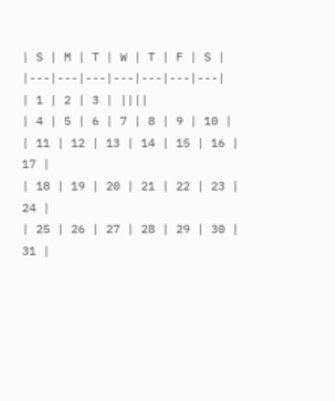| S | M | T | W | T | F | S |
|---|---|---|---|---|---|---|
| 1 | 2 | 3 | ||||
| 4 | 5 | 6 | 7 | 8 | 9 | 10 |
| 11 | 12 | 13 | 14 | 15 | 16 | 17 |
| 18 | 19 | 20 | 21 | 22 | 23 | 24 |
| 25 | 26 | 27 | 28 | 29 | 30 | 31 |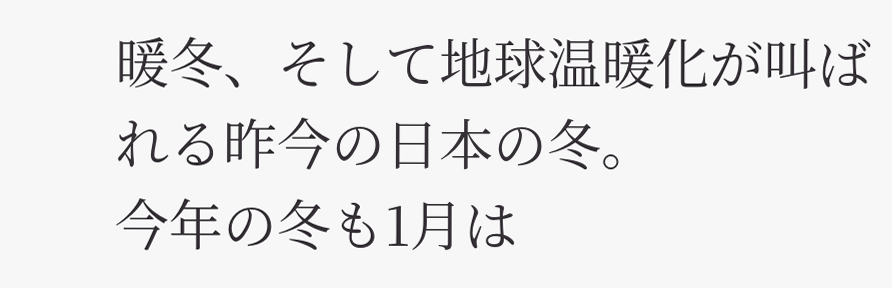暖冬、そして地球温暖化が叫ばれる昨今の日本の冬。
今年の冬も1月は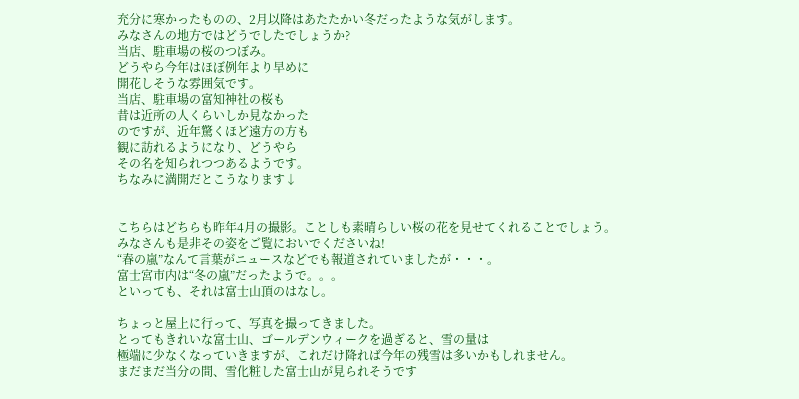充分に寒かったものの、2月以降はあたたかい冬だったような気がします。
みなさんの地方ではどうでしたでしょうか?
当店、駐車場の桜のつぼみ。
どうやら今年はほぼ例年より早めに
開花しそうな雰囲気です。
当店、駐車場の富知神社の桜も
昔は近所の人くらいしか見なかった
のですが、近年驚くほど遠方の方も
観に訪れるようになり、どうやら
その名を知られつつあるようです。
ちなみに満開だとこうなります↓


こちらはどちらも昨年4月の撮影。ことしも素晴らしい桜の花を見せてくれることでしょう。
みなさんも是非その姿をご覧においでくださいね!
“春の嵐”なんて言葉がニュースなどでも報道されていましたが・・・。
富士宮市内は“冬の嵐”だったようで。。。
といっても、それは富士山頂のはなし。

ちょっと屋上に行って、写真を撮ってきました。
とってもきれいな富士山、ゴールデンウィークを過ぎると、雪の量は
極端に少なくなっていきますが、これだけ降れば今年の残雪は多いかもしれません。
まだまだ当分の間、雪化粧した富士山が見られそうです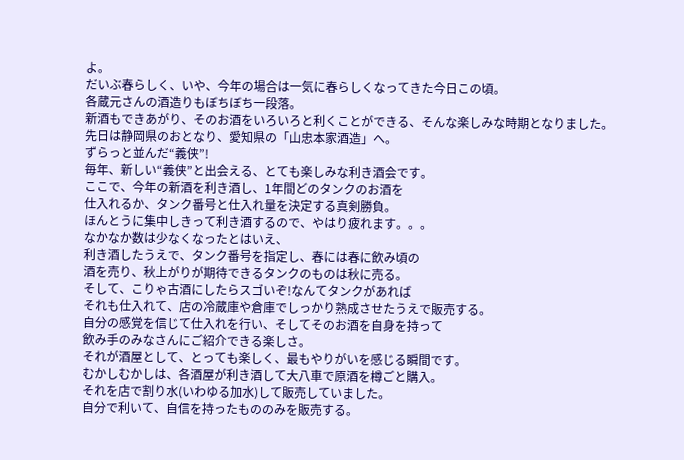よ。
だいぶ春らしく、いや、今年の場合は一気に春らしくなってきた今日この頃。
各蔵元さんの酒造りもぼちぼち一段落。
新酒もできあがり、そのお酒をいろいろと利くことができる、そんな楽しみな時期となりました。
先日は静岡県のおとなり、愛知県の「山忠本家酒造」へ。
ずらっと並んだ“義侠”!
毎年、新しい“義侠”と出会える、とても楽しみな利き酒会です。
ここで、今年の新酒を利き酒し、1年間どのタンクのお酒を
仕入れるか、タンク番号と仕入れ量を決定する真剣勝負。
ほんとうに集中しきって利き酒するので、やはり疲れます。。。
なかなか数は少なくなったとはいえ、
利き酒したうえで、タンク番号を指定し、春には春に飲み頃の
酒を売り、秋上がりが期待できるタンクのものは秋に売る。
そして、こりゃ古酒にしたらスゴいぞ!なんてタンクがあれば
それも仕入れて、店の冷蔵庫や倉庫でしっかり熟成させたうえで販売する。
自分の感覚を信じて仕入れを行い、そしてそのお酒を自身を持って
飲み手のみなさんにご紹介できる楽しさ。
それが酒屋として、とっても楽しく、最もやりがいを感じる瞬間です。
むかしむかしは、各酒屋が利き酒して大八車で原酒を樽ごと購入。
それを店で割り水(いわゆる加水)して販売していました。
自分で利いて、自信を持ったもののみを販売する。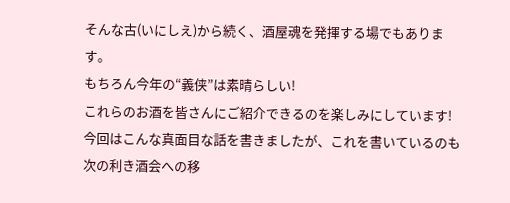そんな古(いにしえ)から続く、酒屋魂を発揮する場でもあります。
もちろん今年の“義侠”は素晴らしい!
これらのお酒を皆さんにご紹介できるのを楽しみにしています!
今回はこんな真面目な話を書きましたが、これを書いているのも次の利き酒会への移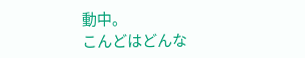動中。
こんどはどんな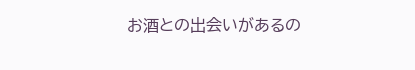お酒との出会いがあるの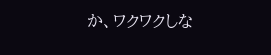か、ワクワクしな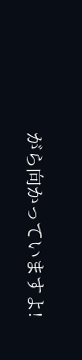がら向かっていますよ!